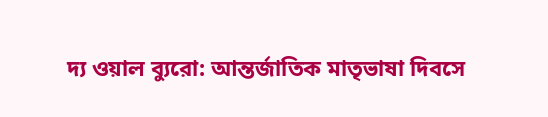দ্য ওয়াল ব্যুরো: আন্তর্জাতিক মাতৃভাষা দিবসে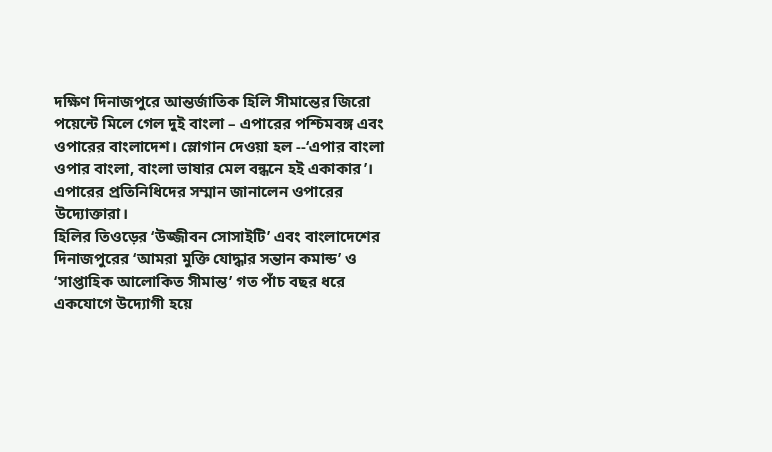দক্ষিণ দিনাজপুরে আন্তর্জাতিক হিলি সীমান্তের জিরো পয়েন্টে মিলে গেল দুই বাংলা – এপারের পশ্চিমবঙ্গ এবং ওপারের বাংলাদেশ। স্লোগান দেওয়া হল --‘এপার বাংলা ওপার বাংলা, বাংলা ভাষার মেল বন্ধনে হই একাকার’। এপারের প্রতিনিধিদের সম্মান জানালেন ওপারের উদ্যোক্তারা।
হিলির তিওড়ের ‘উজ্জীবন সোসাইটি’ এবং বাংলাদেশের দিনাজপুরের ‘আমরা মুক্তি যোদ্ধার সন্তান কমান্ড’ ও ‘সাপ্তাহিক আলোকিত সীমান্ত’ গত পাঁচ বছর ধরে একযোগে উদ্যোগী হয়ে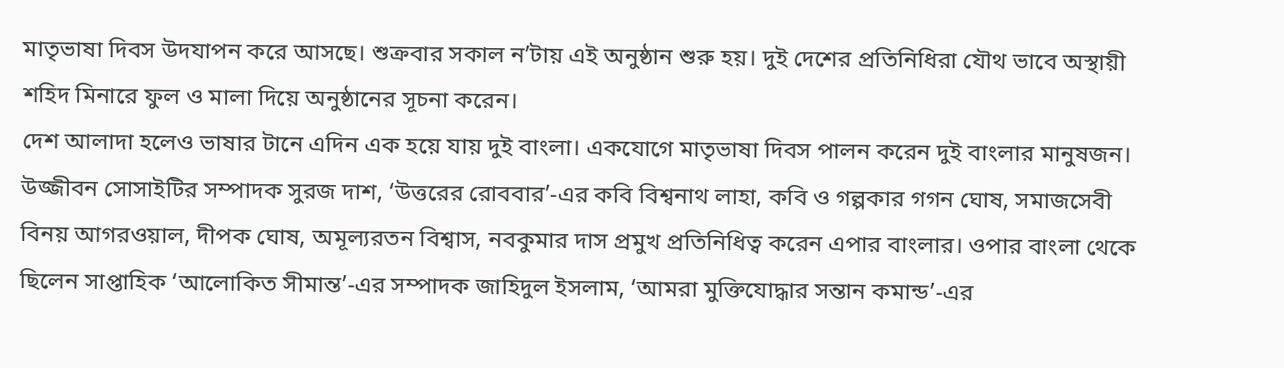মাতৃভাষা দিবস উদযাপন করে আসছে। শুক্রবার সকাল ন’টায় এই অনুষ্ঠান শুরু হয়। দুই দেশের প্রতিনিধিরা যৌথ ভাবে অস্থায়ী শহিদ মিনারে ফুল ও মালা দিয়ে অনুষ্ঠানের সূচনা করেন।
দেশ আলাদা হলেও ভাষার টানে এদিন এক হয়ে যায় দুই বাংলা। একযোগে মাতৃভাষা দিবস পালন করেন দুই বাংলার মানুষজন। উজ্জীবন সোসাইটির সম্পাদক সুরজ দাশ, ‘উত্তরের রোববার’-এর কবি বিশ্বনাথ লাহা, কবি ও গল্পকার গগন ঘোষ, সমাজসেবী বিনয় আগরওয়াল, দীপক ঘোষ, অমূল্যরতন বিশ্বাস, নবকুমার দাস প্রমুখ প্রতিনিধিত্ব করেন এপার বাংলার। ওপার বাংলা থেকে ছিলেন সাপ্তাহিক ‘আলোকিত সীমান্ত’-এর সম্পাদক জাহিদুল ইসলাম, ‘আমরা মুক্তিযোদ্ধার সন্তান কমান্ড’-এর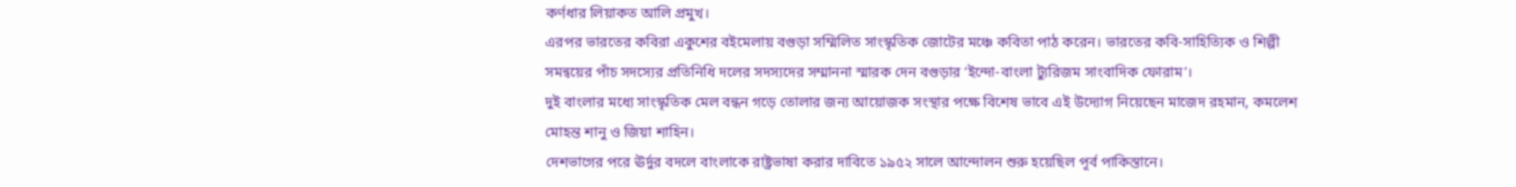কর্ণধার লিয়াকত আলি প্রমুখ।
এরপর ভারতের কবিরা একুশের বইমেলায় বগুড়া সম্মিলিত সাংস্কৃতিক জোটের মঞ্চে কবিতা পাঠ করেন। ভারতের কবি-সাহিত্যিক ও শিল্পী সমন্বয়ের পাঁচ সদস্যের প্রতিনিধি দলের সদস্যদের সম্মাননা স্মারক দেন বগুড়ার ‘ইন্দো-বাংলা ট্যুরিজম সাংবাদিক ফোরাম’।
দুই বাংলার মধ্যে সাংস্কৃতিক মেল বন্ধন গড়ে তোলার জন্য আয়োজক সংস্থার পক্ষে বিশেষ ভাবে এই উদ্যোগ নিয়েছেন মাজেদ রহমান, কমলেশ মোহন্ত শানু ও জিয়া শাহিন।
দেশভাগের পরে ঊর্দুর বদলে বাংলাকে রাষ্ট্রভাষা করার দাবিতে ১৯৫২ সালে আন্দোলন শুরু হয়েছিল পূর্ব পাকিস্তানে।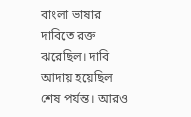বাংলা ভাষার দাবিতে রক্ত ঝরেছিল। দাবি আদায় হয়েছিল শেষ পর্যন্ত। আরও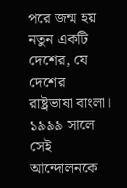পরে জন্ম হয় নতুন একটি দেশের, যে দেশের রাষ্ট্রভাষা বাংলা। ১৯৯৯ সালে সেই আন্দোলনকে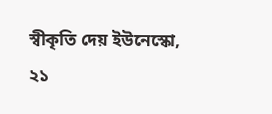স্বীকৃতি দেয় ইউনেস্কো, ২১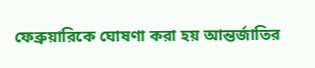ফেব্রুয়ারিকে ঘোষণা করা হয় আন্তর্জাতির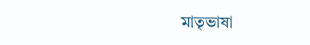মাতৃভাষা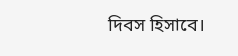দিবস হিসাবে।